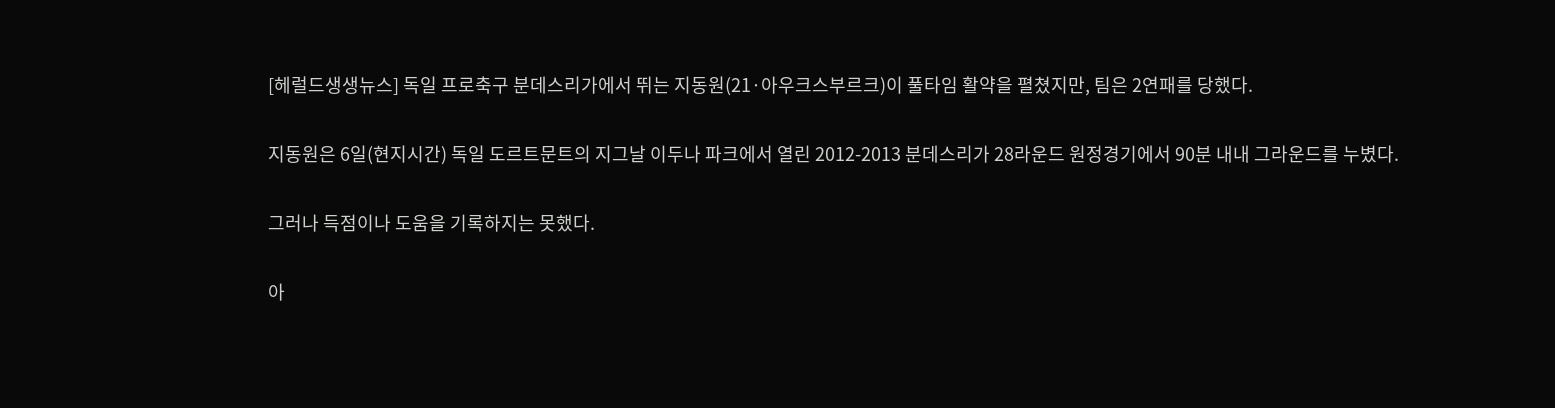[헤럴드생생뉴스] 독일 프로축구 분데스리가에서 뛰는 지동원(21·아우크스부르크)이 풀타임 활약을 펼쳤지만, 팀은 2연패를 당했다.

지동원은 6일(현지시간) 독일 도르트문트의 지그날 이두나 파크에서 열린 2012-2013 분데스리가 28라운드 원정경기에서 90분 내내 그라운드를 누볐다.

그러나 득점이나 도움을 기록하지는 못했다.

아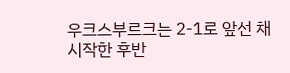우크스부르크는 2-1로 앞선 채 시작한 후반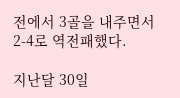전에서 3골을 내주면서 2-4로 역전패했다.

지난달 30일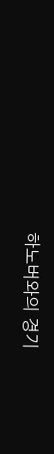하노버와의 경기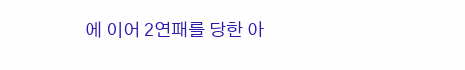에 이어 2연패를 당한 아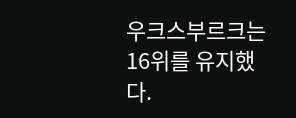우크스부르크는 16위를 유지했다.